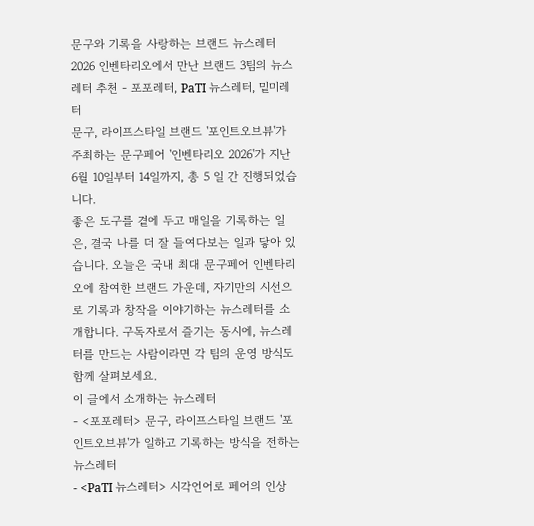문구와 기록을 사랑하는 브랜드 뉴스레터
2026 인벤타리오에서 만난 브랜드 3팀의 뉴스레터 추천 - 포포레터, PaTI 뉴스레터, 밑미레터
문구, 라이프스타일 브랜드 '포인트오브뷰'가 주최하는 문구페어 '인벤타리오 2026'가 지난 6월 10일부터 14일까지, 총 5 일 간 진행되었습니다.
좋은 도구를 곁에 두고 매일을 기록하는 일은, 결국 나를 더 잘 들여다보는 일과 닿아 있습니다. 오늘은 국내 최대 문구페어 인벤타리오에 참여한 브랜드 가운데, 자기만의 시선으로 기록과 창작을 이야기하는 뉴스레터를 소개합니다. 구독자로서 즐기는 동시에, 뉴스레터를 만드는 사람이라면 각 팀의 운영 방식도 함께 살펴보세요.
이 글에서 소개하는 뉴스레터
- <포포레터> 문구, 라이프스타일 브랜드 '포인트오브뷰'가 일하고 기록하는 방식을 전하는 뉴스레터
- <PaTI 뉴스레터> 시각언어로 페어의 인상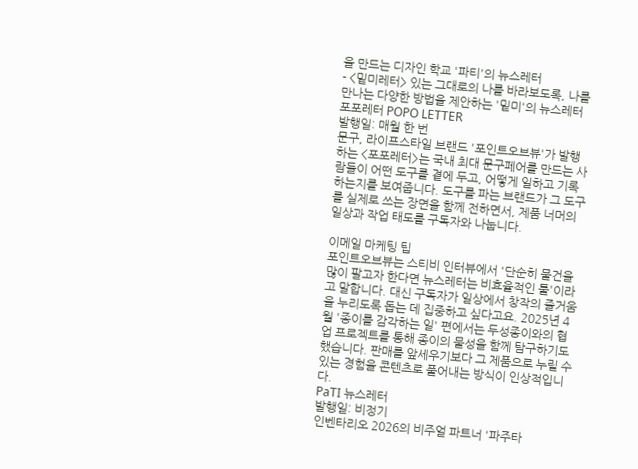을 만드는 디자인 학교 '파티'의 뉴스레터
- <밑미레터> 있는 그대로의 나를 바라보도록, 나를 만나는 다양한 방법을 제안하는 '밑미'의 뉴스레터
포포레터 POPO LETTER
발행일: 매월 한 번
문구, 라이프스타일 브랜드 '포인트오브뷰'가 발행하는 <포포레터>는 국내 최대 문구페어를 만드는 사람들이 어떤 도구를 곁에 두고, 어떻게 일하고 기록하는지를 보여줍니다. 도구를 파는 브랜드가 그 도구를 실제로 쓰는 장면을 함께 전하면서, 제품 너머의 일상과 작업 태도를 구독자와 나눕니다.

이메일 마케팅 팁
포인트오브뷰는 스티비 인터뷰에서 '단순히 물건을 많이 팔고자 한다면 뉴스레터는 비효율적인 툴'이라고 말합니다. 대신 구독자가 일상에서 창작의 즐거움을 누리도록 돕는 데 집중하고 싶다고요. 2025년 4월 '종이를 감각하는 일' 편에서는 두성종이와의 협업 프로젝트를 통해 종이의 물성을 함께 탐구하기도 했습니다. 판매를 앞세우기보다 그 제품으로 누릴 수 있는 경험을 콘텐츠로 풀어내는 방식이 인상적입니다.
PaTI 뉴스레터
발행일: 비정기
인벤타리오 2026의 비주얼 파트너 '파주타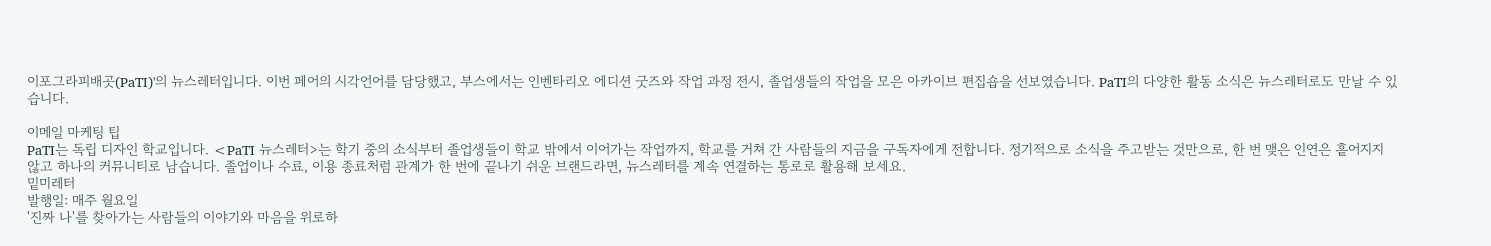이포그라피배곳(PaTI)'의 뉴스레터입니다. 이번 페어의 시각언어를 담당했고, 부스에서는 인벤타리오 에디션 굿즈와 작업 과정 전시, 졸업생들의 작업을 모은 아카이브 편집숍을 선보였습니다. PaTI의 다양한 활동 소식은 뉴스레터로도 만날 수 있습니다.

이메일 마케팅 팁
PaTI는 독립 디자인 학교입니다. <PaTI 뉴스레터>는 학기 중의 소식부터 졸업생들이 학교 밖에서 이어가는 작업까지, 학교를 거쳐 간 사람들의 지금을 구독자에게 전합니다. 정기적으로 소식을 주고받는 것만으로, 한 번 맺은 인연은 흩어지지 않고 하나의 커뮤니티로 남습니다. 졸업이나 수료, 이용 종료처럼 관계가 한 번에 끝나기 쉬운 브랜드라면, 뉴스레터를 계속 연결하는 통로로 활용해 보세요.
밑미레터
발행일: 매주 월요일
'진짜 나'를 찾아가는 사람들의 이야기와 마음을 위로하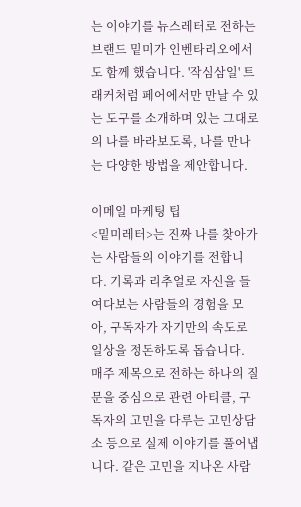는 이야기를 뉴스레터로 전하는 브랜드 밑미가 인벤타리오에서도 함께 했습니다. '작심삼일' 트래커처럼 페어에서만 만날 수 있는 도구를 소개하며 있는 그대로의 나를 바라보도록, 나를 만나는 다양한 방법을 제안합니다.

이메일 마케팅 팁
<밑미레터>는 진짜 나를 찾아가는 사람들의 이야기를 전합니다. 기록과 리추얼로 자신을 들여다보는 사람들의 경험을 모아, 구독자가 자기만의 속도로 일상을 정돈하도록 돕습니다. 매주 제목으로 전하는 하나의 질문을 중심으로 관련 아티클, 구독자의 고민을 다루는 고민상담소 등으로 실제 이야기를 풀어냅니다. 같은 고민을 지나온 사람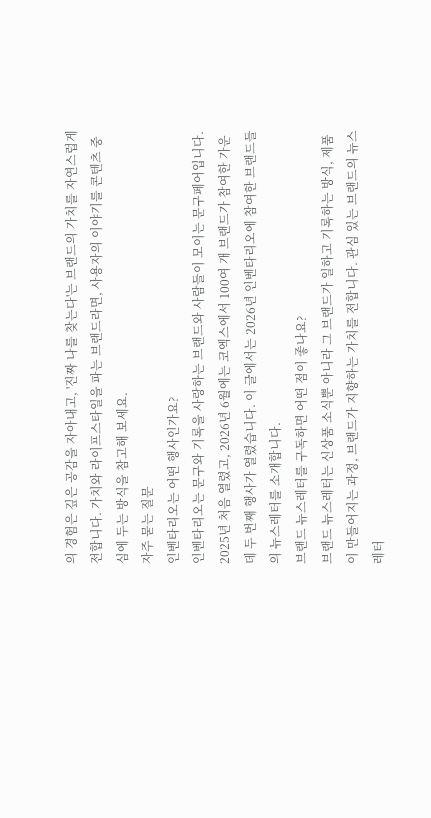의 경험은 깊은 공감을 자아내고, '진짜 나를 찾는다'는 브랜드의 가치를 자연스럽게 전합니다. 가치와 라이프스타일을 파는 브랜드라면, 사용자의 이야기를 콘텐츠 중심에 두는 방식을 참고해 보세요.
자주 묻는 질문
인벤타리오는 어떤 행사인가요?
인벤타리오는 문구와 기록을 사랑하는 브랜드와 사람들이 모이는 문구페어입니다. 2025년 처음 열렸고, 2026년 6월에는 코엑스에서 100여 개 브랜드가 참여한 가운데 두 번째 행사가 열렸습니다. 이 글에서는 2026년 인벤타리오에 참여한 브랜드들의 뉴스레터를 소개합니다.
브랜드 뉴스레터를 구독하면 어떤 점이 좋나요?
브랜드 뉴스레터는 신상품 소식뿐 아니라 그 브랜드가 일하고 기록하는 방식, 제품이 만들어지는 과정, 브랜드가 지향하는 가치를 전합니다. 관심 있는 브랜드의 뉴스레터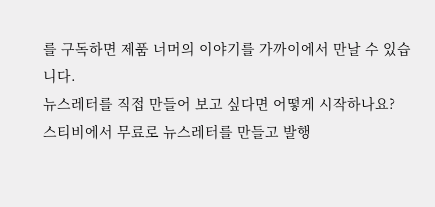를 구독하면 제품 너머의 이야기를 가까이에서 만날 수 있습니다.
뉴스레터를 직접 만들어 보고 싶다면 어떻게 시작하나요?
스티비에서 무료로 뉴스레터를 만들고 발행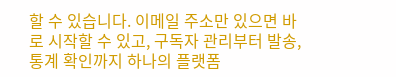할 수 있습니다. 이메일 주소만 있으면 바로 시작할 수 있고, 구독자 관리부터 발송, 통계 확인까지 하나의 플랫폼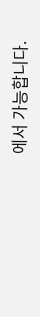에서 가능합니다.